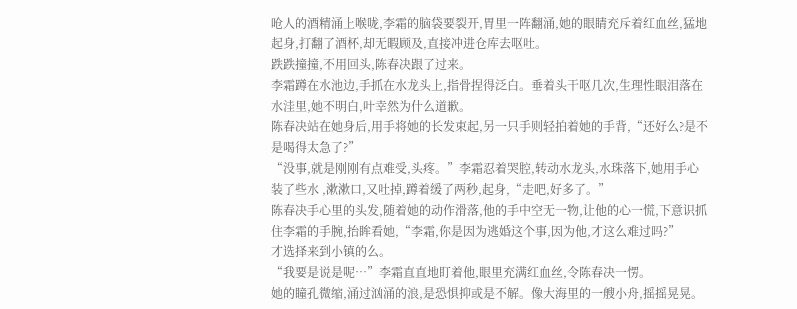呛人的酒精涌上喉咙,李霜的脑袋要裂开,胃里一阵翻涌,她的眼睛充斥着红血丝,猛地起身,打翻了酒杯,却无暇顾及,直接冲进仓库去呕吐。
跌跌撞撞,不用回头,陈春决跟了过来。
李霜蹲在水池边,手抓在水龙头上,指骨捏得泛白。垂着头干呕几次,生理性眼泪落在水洼里,她不明白,叶幸然为什么道歉。
陈春决站在她身后,用手将她的长发束起,另一只手则轻拍着她的手背,“还好么?是不是喝得太急了?”
“没事,就是刚刚有点难受,头疼。”李霜忍着哭腔,转动水龙头,水珠落下,她用手心装了些水 ,漱漱口,又吐掉,蹲着缓了两秒,起身,“走吧,好多了。”
陈春决手心里的头发,随着她的动作滑落,他的手中空无一物,让他的心一慌,下意识抓住李霜的手腕,抬眸看她,“李霜,你是因为逃婚这个事,因为他,才这么难过吗?”
才选择来到小镇的么。
“我要是说是呢…”李霜直直地盯着他,眼里充满红血丝,令陈春决一愣。
她的瞳孔微缩,涌过汹涌的浪,是恐惧抑或是不解。像大海里的一艘小舟,摇摇晃晃。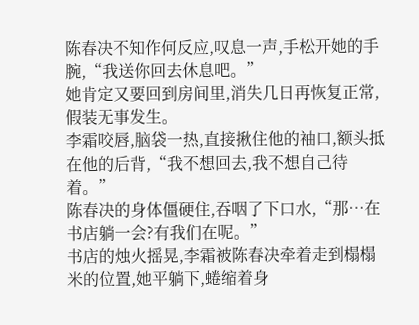陈春决不知作何反应,叹息一声,手松开她的手腕,“我送你回去休息吧。”
她肯定又要回到房间里,消失几日再恢复正常,假装无事发生。
李霜咬唇,脑袋一热,直接揪住他的袖口,额头抵在他的后背,“我不想回去,我不想自己待着。”
陈春决的身体僵硬住,吞咽了下口水,“那…在书店躺一会?有我们在呢。”
书店的烛火摇晃,李霜被陈春决牵着走到榻榻米的位置,她平躺下,蜷缩着身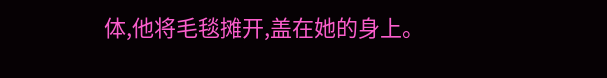体,他将毛毯摊开,盖在她的身上。